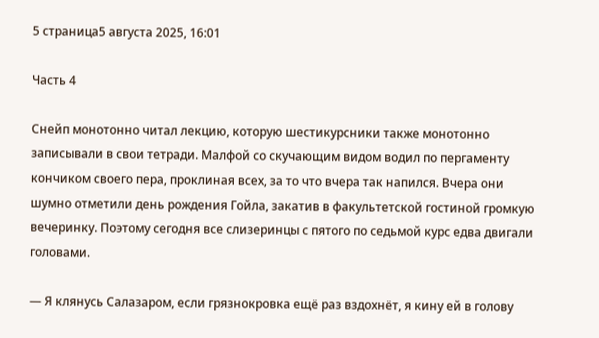5 страница5 августа 2025, 16:01

Часть 4

Снейп монотонно читал лекцию, которую шестикурсники также монотонно записывали в свои тетради. Малфой со скучающим видом водил по пергаменту кончиком своего пера, проклиная всех, за то что вчера так напился. Вчера они шумно отметили день рождения Гойла, закатив в факультетской гостиной громкую вечеринку. Поэтому сегодня все слизеринцы с пятого по седьмой курс едва двигали головами.

— Я клянусь Салазаром, если грязнокровка ещё раз вздохнёт, я кину ей в голову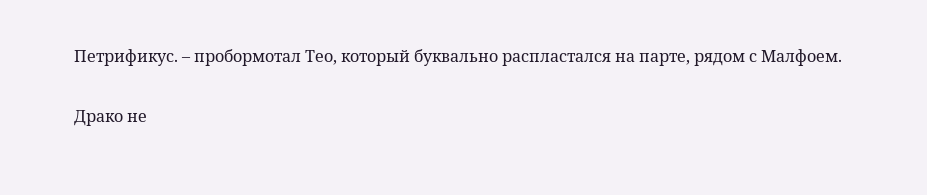Петрификус. – пробормотал Тео, который буквально распластался на парте, рядом с Малфоем.

Драко не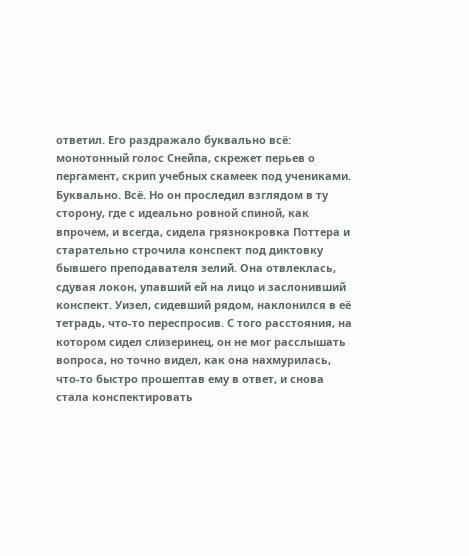ответил. Его раздражало буквально всё: монотонный голос Снейпа, скрежет перьев о пергамент, скрип учебных скамеек под учениками. Буквально. Всё. Но он проследил взглядом в ту сторону, где с идеально ровной спиной, как впрочем, и всегда, сидела грязнокровка Поттера и старательно строчила конспект под диктовку бывшего преподавателя зелий. Она отвлеклась, сдувая локон, упавший ей на лицо и заслонивший конспект. Уизел, сидевший рядом, наклонился в её тетрадь, что-то переспросив. С того расстояния, на котором сидел слизеринец, он не мог расслышать вопроса, но точно видел, как она нахмурилась, что-то быстро прошептав ему в ответ, и снова стала конспектировать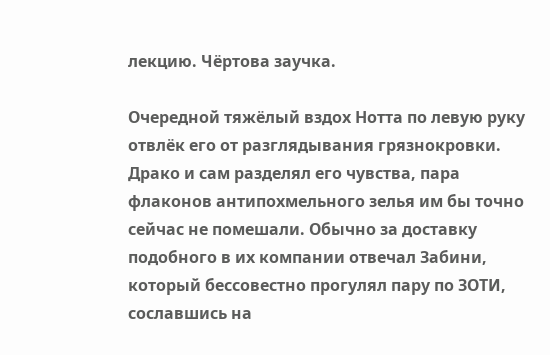лекцию. Чёртова заучка.

Очередной тяжёлый вздох Нотта по левую руку отвлёк его от разглядывания грязнокровки. Драко и сам разделял его чувства, пара флаконов антипохмельного зелья им бы точно сейчас не помешали. Обычно за доставку подобного в их компании отвечал Забини, который бессовестно прогулял пару по ЗОТИ, сославшись на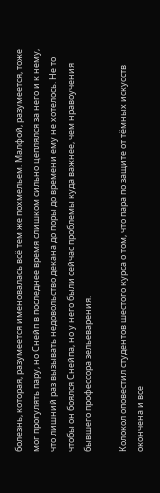болезнь, которая, разумеется именовалась всё тем же похмельем. Малфой, разумеется, тоже мог прогулять пару, но Снейп в последнее время слишком сильно цеплялся за него и к нему, что лишний раз вызывать недовольство декана до поры до времени ему не хотелось. Не то чтобы он боялся Снейпа, но у него были сейчас проблемы куда важнее, чем нравоучения бывшего профессора зельеварения.

Колокол оповестил студентов шестого курса о том, что пара по защите от тёмных искусств окончена и все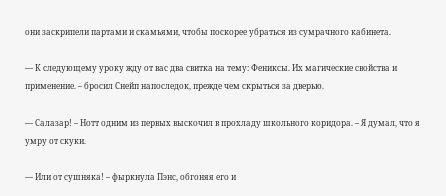они заскрипели партами и скамьями, чтобы поскорее убраться из сумрачного кабинета.

— К следующему уроку жду от вас два свитка на тему: Фениксы. Их магические свойства и применение. – бросил Снейп напоследок, прежде чем скрыться за дверью.

— Салазар! – Нотт одним из первых выскочил в прохладу школьного коридора. – Я думал, что я умру от скуки.

— Или от сушняка! – фыркнула Пэнс, обгоняя его и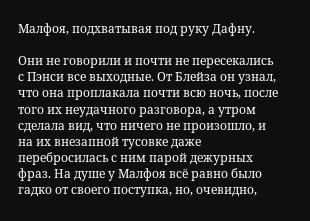Малфоя, подхватывая под руку Дафну.

Они не говорили и почти не пересекались с Пэнси все выходные. От Блейза он узнал, что она проплакала почти всю ночь, после того их неудачного разговора, а утром сделала вид, что ничего не произошло, и на их внезапной тусовке даже перебросилась с ним парой дежурных фраз. На душе у Малфоя всё равно было гадко от своего поступка, но, очевидно,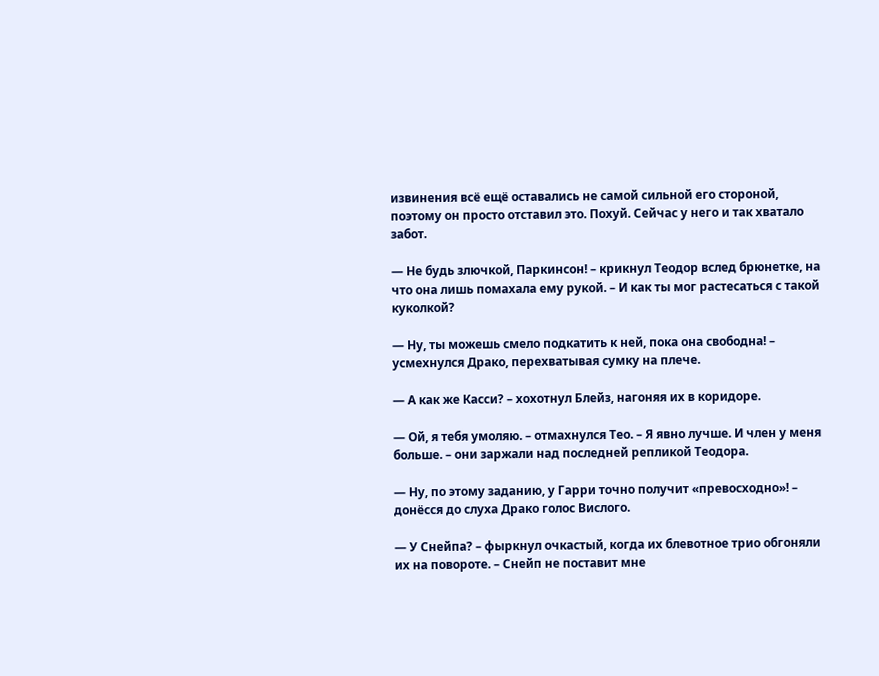извинения всё ещё оставались не самой сильной его стороной, поэтому он просто отставил это. Похуй. Сейчас у него и так хватало забот.

— Не будь злючкой, Паркинсон! – крикнул Теодор вслед брюнетке, на что она лишь помахала ему рукой. – И как ты мог растесаться с такой куколкой?

— Ну, ты можешь смело подкатить к ней, пока она свободна! – усмехнулся Драко, перехватывая сумку на плече.

— А как же Касси? – хохотнул Блейз, нагоняя их в коридоре.

— Ой, я тебя умоляю. – отмахнулся Тео. – Я явно лучше. И член у меня больше. – они заржали над последней репликой Теодора.

— Ну, по этому заданию, у Гарри точно получит «превосходно»! – донёсся до слуха Драко голос Вислого.

— У Снейпа? – фыркнул очкастый, когда их блевотное трио обгоняли их на повороте. – Снейп не поставит мне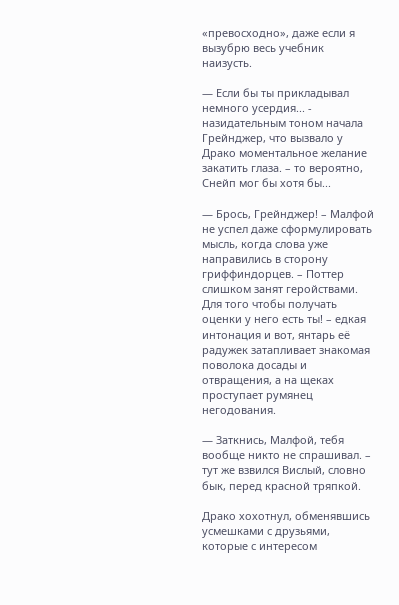«превосходно», даже если я вызубрю весь учебник наизусть.

— Если бы ты прикладывал немного усердия... - назидательным тоном начала Грейнджер, что вызвало у Драко моментальное желание закатить глаза. – то вероятно, Снейп мог бы хотя бы...

— Брось, Грейнджер! – Малфой не успел даже сформулировать мысль, когда слова уже направились в сторону гриффиндорцев. – Поттер слишком занят геройствами. Для того чтобы получать оценки у него есть ты! – едкая интонация и вот, янтарь её радужек затапливает знакомая поволока досады и отвращения, а на щеках проступает румянец негодования.

— Заткнись, Малфой, тебя вообще никто не спрашивал. – тут же взвился Вислый, словно бык, перед красной тряпкой.

Драко хохотнул, обменявшись усмешками с друзьями, которые с интересом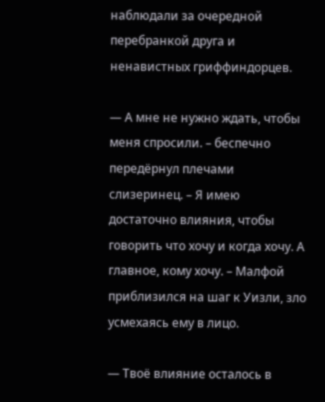наблюдали за очередной перебранкой друга и ненавистных гриффиндорцев.

— А мне не нужно ждать, чтобы меня спросили. – беспечно передёрнул плечами слизеринец. – Я имею достаточно влияния, чтобы говорить что хочу и когда хочу. А главное, кому хочу. – Малфой приблизился на шаг к Уизли, зло усмехаясь ему в лицо.

— Твоё влияние осталось в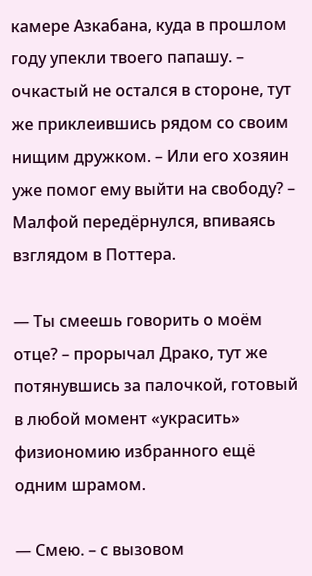камере Азкабана, куда в прошлом году упекли твоего папашу. – очкастый не остался в стороне, тут же приклеившись рядом со своим нищим дружком. – Или его хозяин уже помог ему выйти на свободу? – Малфой передёрнулся, впиваясь взглядом в Поттера.

— Ты смеешь говорить о моём отце? – прорычал Драко, тут же потянувшись за палочкой, готовый в любой момент «украсить» физиономию избранного ещё одним шрамом.

— Смею. – с вызовом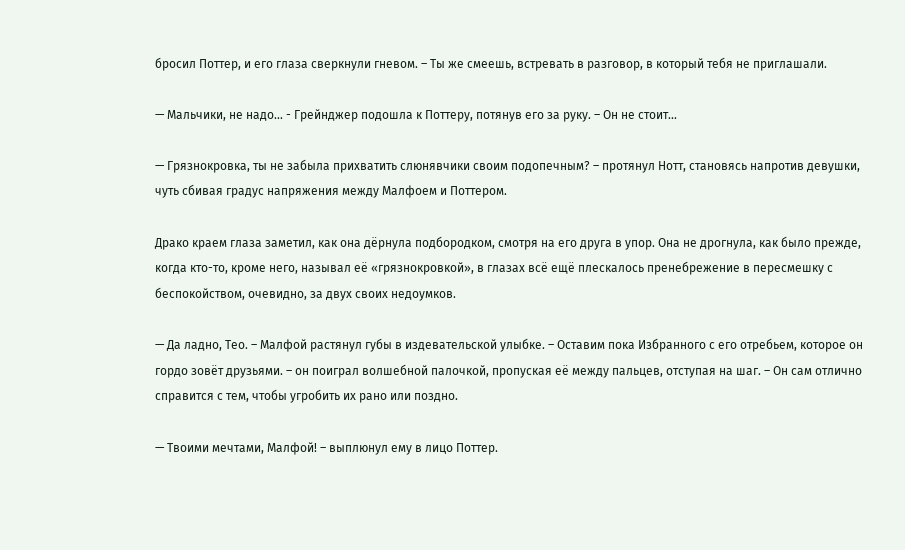бросил Поттер, и его глаза сверкнули гневом. – Ты же смеешь, встревать в разговор, в который тебя не приглашали.

— Мальчики, не надо... - Грейнджер подошла к Поттеру, потянув его за руку. – Он не стоит...

— Грязнокровка, ты не забыла прихватить слюнявчики своим подопечным? – протянул Нотт, становясь напротив девушки, чуть сбивая градус напряжения между Малфоем и Поттером.

Драко краем глаза заметил, как она дёрнула подбородком, смотря на его друга в упор. Она не дрогнула, как было прежде, когда кто-то, кроме него, называл её «грязнокровкой», в глазах всё ещё плескалось пренебрежение в пересмешку с беспокойством, очевидно, за двух своих недоумков.

— Да ладно, Тео. – Малфой растянул губы в издевательской улыбке. – Оставим пока Избранного с его отребьем, которое он гордо зовёт друзьями. – он поиграл волшебной палочкой, пропуская её между пальцев, отступая на шаг. – Он сам отлично справится с тем, чтобы угробить их рано или поздно.

— Твоими мечтами, Малфой! – выплюнул ему в лицо Поттер.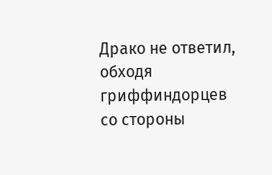Драко не ответил, обходя гриффиндорцев со стороны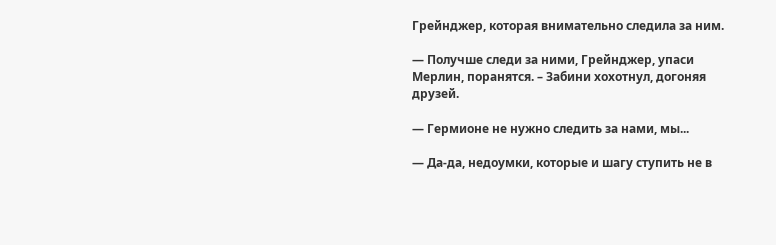Грейнджер, которая внимательно следила за ним.

— Получше следи за ними, Грейнджер, упаси Мерлин, поранятся. – Забини хохотнул, догоняя друзей.

— Гермионе не нужно следить за нами, мы...

— Да-да, недоумки, которые и шагу ступить не в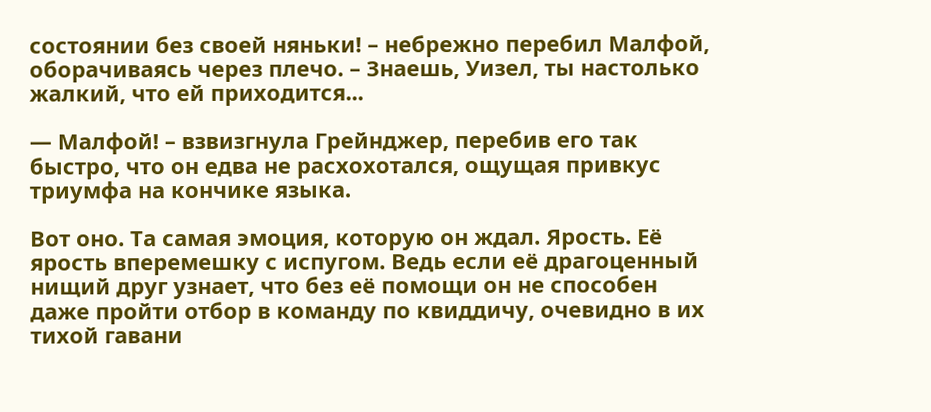состоянии без своей няньки! – небрежно перебил Малфой, оборачиваясь через плечо. – Знаешь, Уизел, ты настолько жалкий, что ей приходится...

— Малфой! – взвизгнула Грейнджер, перебив его так быстро, что он едва не расхохотался, ощущая привкус триумфа на кончике языка.

Вот оно. Та самая эмоция, которую он ждал. Ярость. Её ярость вперемешку с испугом. Ведь если её драгоценный нищий друг узнает, что без её помощи он не способен даже пройти отбор в команду по квиддичу, очевидно в их тихой гавани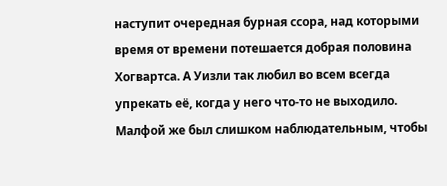наступит очередная бурная ссора, над которыми время от времени потешается добрая половина Хогвартса. А Уизли так любил во всем всегда упрекать её, когда у него что-то не выходило. Малфой же был слишком наблюдательным, чтобы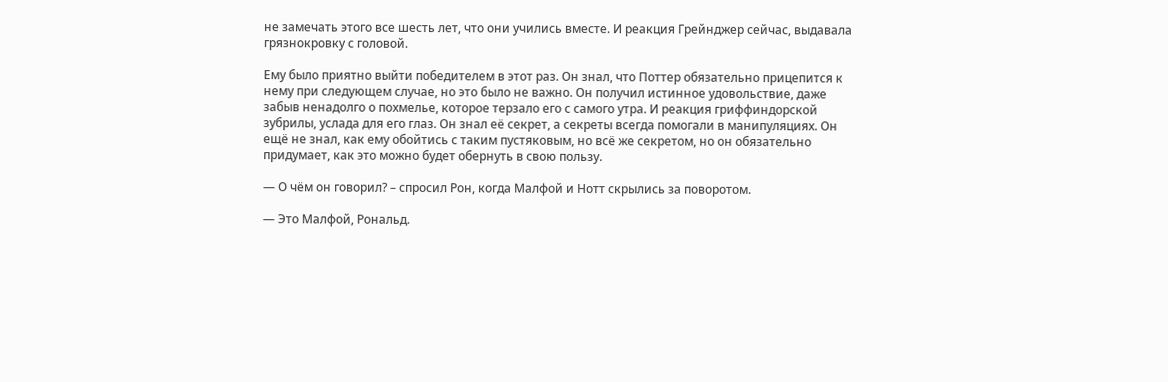не замечать этого все шесть лет, что они учились вместе. И реакция Грейнджер сейчас, выдавала грязнокровку с головой.

Ему было приятно выйти победителем в этот раз. Он знал, что Поттер обязательно прицепится к нему при следующем случае, но это было не важно. Он получил истинное удовольствие, даже забыв ненадолго о похмелье, которое терзало его с самого утра. И реакция гриффиндорской зубрилы, услада для его глаз. Он знал её секрет, а секреты всегда помогали в манипуляциях. Он ещё не знал, как ему обойтись с таким пустяковым, но всё же секретом, но он обязательно придумает, как это можно будет обернуть в свою пользу.

— О чём он говорил? – спросил Рон, когда Малфой и Нотт скрылись за поворотом.

— Это Малфой, Рональд.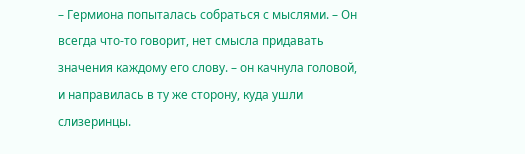– Гермиона попыталась собраться с мыслями. – Он всегда что-то говорит, нет смысла придавать значения каждому его слову. – он качнула головой, и направилась в ту же сторону, куда ушли слизеринцы.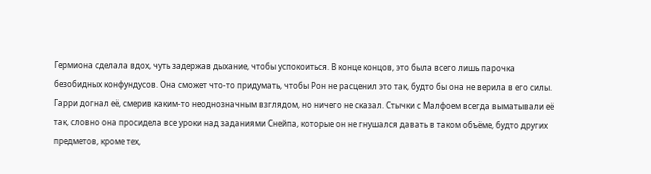Гермиона сделала вдох, чуть задержав дыхание, чтобы успокоиться. В конце концов, это была всего лишь парочка безобидных конфундусов. Она сможет что-то придумать, чтобы Рон не расценил это так, будто бы она не верила в его силы. Гарри догнал её, смерив каким-то неоднозначным взглядом, но ничего не сказал. Стычки с Малфоем всегда выматывали её так, словно она просидела все уроки над заданиями Снейпа, которые он не гнушался давать в таком объёме, будто других предметов, кроме тех,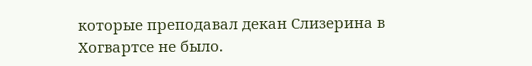которые преподавал декан Слизерина в Хогвартсе не было.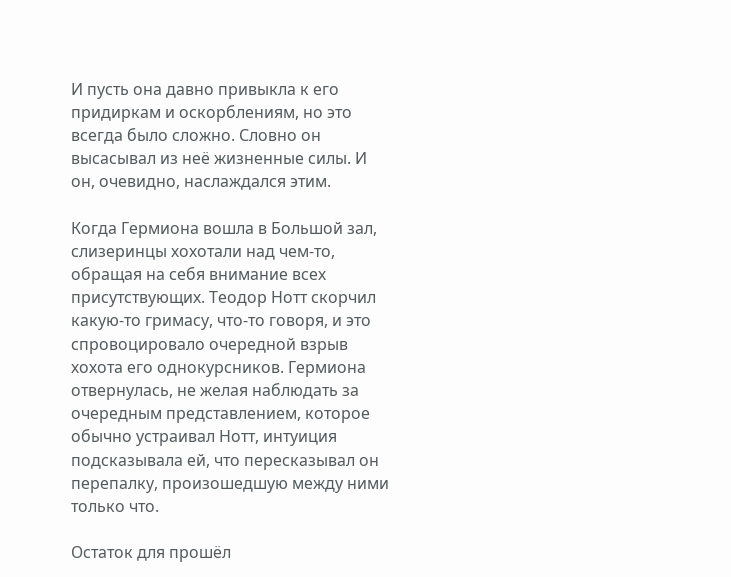И пусть она давно привыкла к его придиркам и оскорблениям, но это всегда было сложно. Словно он высасывал из неё жизненные силы. И он, очевидно, наслаждался этим.

Когда Гермиона вошла в Большой зал, слизеринцы хохотали над чем-то, обращая на себя внимание всех присутствующих. Теодор Нотт скорчил какую-то гримасу, что-то говоря, и это спровоцировало очередной взрыв хохота его однокурсников. Гермиона отвернулась, не желая наблюдать за очередным представлением, которое обычно устраивал Нотт, интуиция подсказывала ей, что пересказывал он перепалку, произошедшую между ними только что.

Остаток для прошёл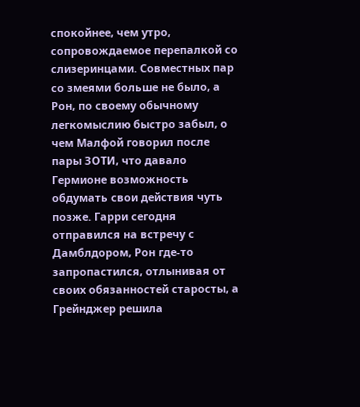спокойнее, чем утро, сопровождаемое перепалкой со слизеринцами. Совместных пар со змеями больше не было, а Рон, по своему обычному легкомыслию быстро забыл, о чем Малфой говорил после пары ЗОТИ, что давало Гермионе возможность обдумать свои действия чуть позже. Гарри сегодня отправился на встречу с Дамблдором, Рон где-то запропастился, отлынивая от своих обязанностей старосты, а Грейнджер решила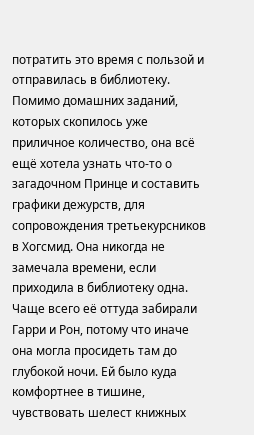потратить это время с пользой и отправилась в библиотеку. Помимо домашних заданий, которых скопилось уже приличное количество, она всё ещё хотела узнать что-то о загадочном Принце и составить графики дежурств, для сопровождения третьекурсников в Хогсмид. Она никогда не замечала времени, если приходила в библиотеку одна. Чаще всего её оттуда забирали Гарри и Рон, потому что иначе она могла просидеть там до глубокой ночи. Ей было куда комфортнее в тишине, чувствовать шелест книжных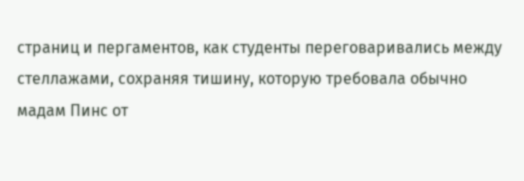страниц и пергаментов, как студенты переговаривались между стеллажами, сохраняя тишину, которую требовала обычно мадам Пинс от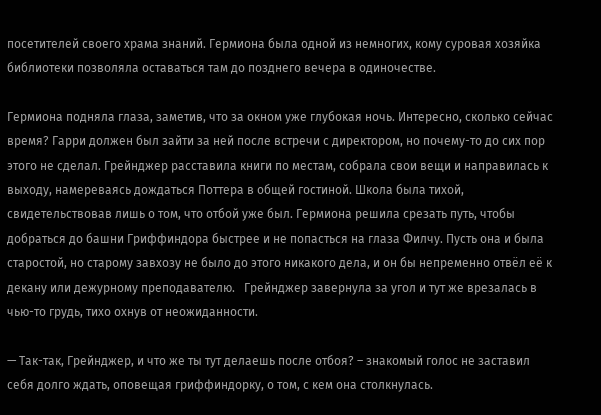посетителей своего храма знаний. Гермиона была одной из немногих, кому суровая хозяйка библиотеки позволяла оставаться там до позднего вечера в одиночестве.

Гермиона подняла глаза, заметив, что за окном уже глубокая ночь. Интересно, сколько сейчас время? Гарри должен был зайти за ней после встречи с директором, но почему-то до сих пор этого не сделал. Грейнджер расставила книги по местам, собрала свои вещи и направилась к выходу, намереваясь дождаться Поттера в общей гостиной. Школа была тихой, свидетельствовав лишь о том, что отбой уже был. Гермиона решила срезать путь, чтобы добраться до башни Гриффиндора быстрее и не попасться на глаза Филчу. Пусть она и была старостой, но старому завхозу не было до этого никакого дела, и он бы непременно отвёл её к декану или дежурному преподавателю.   Грейнджер завернула за угол и тут же врезалась в чью-то грудь, тихо охнув от неожиданности.

— Так-так, Грейнджер, и что же ты тут делаешь после отбоя? – знакомый голос не заставил себя долго ждать, оповещая гриффиндорку, о том, с кем она столкнулась.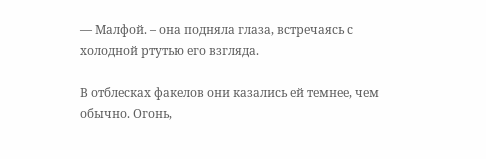— Малфой. – она подняла глаза, встречаясь с холодной ртутью его взгляда.

В отблесках факелов они казались ей темнее, чем обычно. Огонь,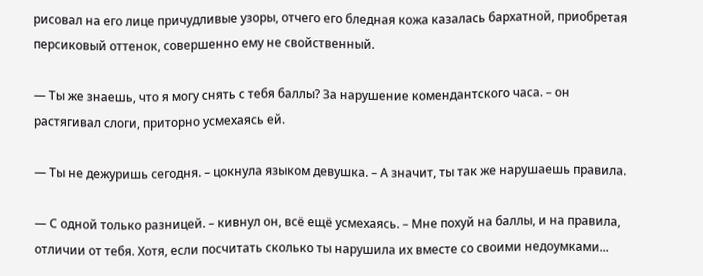рисовал на его лице причудливые узоры, отчего его бледная кожа казалась бархатной, приобретая персиковый оттенок, совершенно ему не свойственный.

— Ты же знаешь, что я могу снять с тебя баллы? За нарушение комендантского часа. – он растягивал слоги, приторно усмехаясь ей.

— Ты не дежуришь сегодня. – цокнула языком девушка. – А значит, ты так же нарушаешь правила.

— С одной только разницей. – кивнул он, всё ещё усмехаясь. – Мне похуй на баллы, и на правила, отличии от тебя. Хотя, если посчитать сколько ты нарушила их вместе со своими недоумками...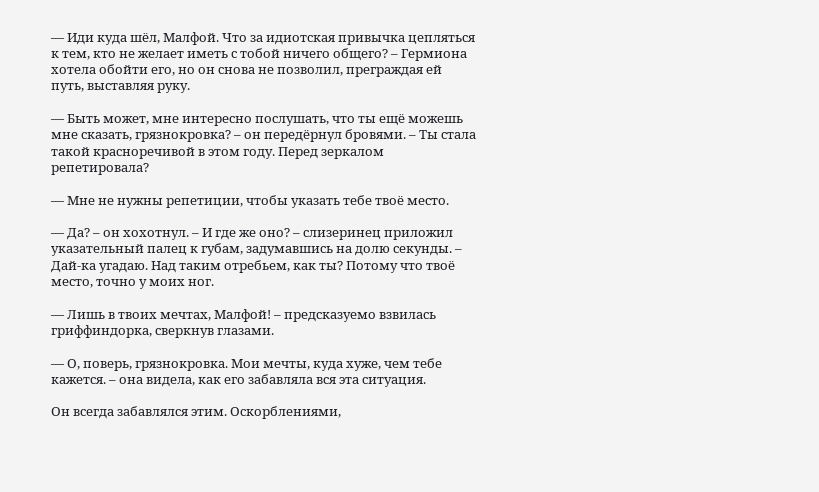— Иди куда шёл, Малфой. Что за идиотская привычка цепляться к тем, кто не желает иметь с тобой ничего общего? – Гермиона хотела обойти его, но он снова не позволил, преграждая ей путь, выставляя руку.

— Быть может, мне интересно послушать, что ты ещё можешь мне сказать, грязнокровка? – он передёрнул бровями. – Ты стала такой красноречивой в этом году. Перед зеркалом репетировала?

— Мне не нужны репетиции, чтобы указать тебе твоё место.

— Да? – он хохотнул. – И где же оно? – слизеринец приложил указательный палец к губам, задумавшись на долю секунды. – Дай-ка угадаю. Над таким отребьем, как ты? Потому что твоё место, точно у моих ног.

— Лишь в твоих мечтах, Малфой! – предсказуемо взвилась гриффиндорка, сверкнув глазами.

— О, поверь, грязнокровка. Мои мечты, куда хуже, чем тебе кажется. – она видела, как его забавляла вся эта ситуация.

Он всегда забавлялся этим. Оскорблениями,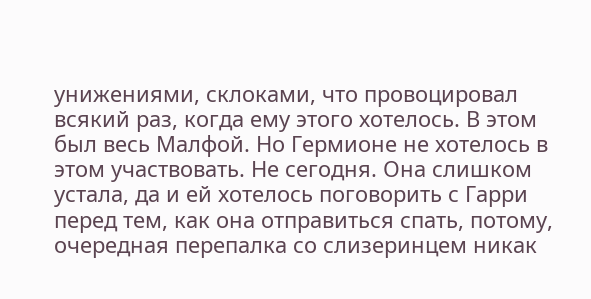унижениями, склоками, что провоцировал всякий раз, когда ему этого хотелось. В этом был весь Малфой. Но Гермионе не хотелось в этом участвовать. Не сегодня. Она слишком устала, да и ей хотелось поговорить с Гарри перед тем, как она отправиться спать, потому, очередная перепалка со слизеринцем никак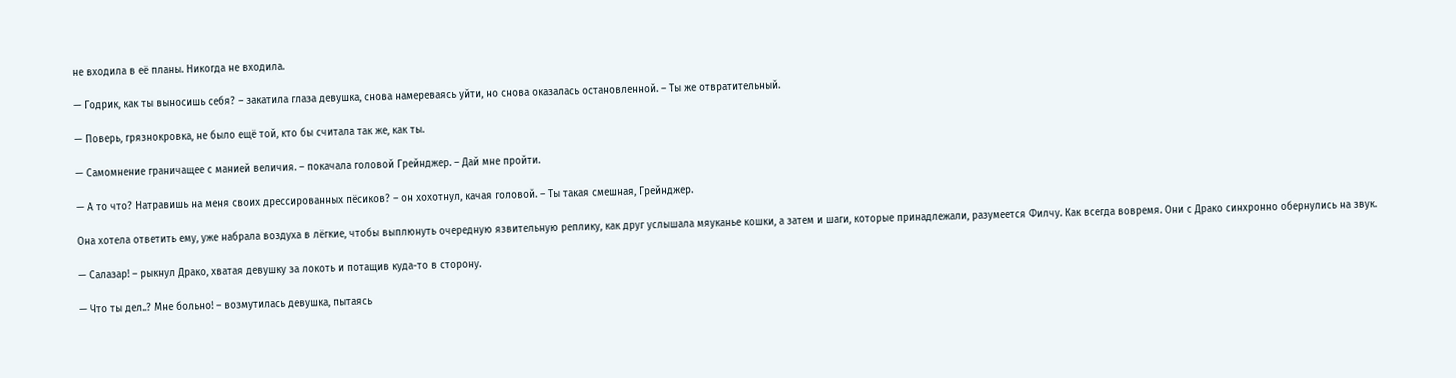не входила в её планы. Никогда не входила.

— Годрик, как ты выносишь себя? – закатила глаза девушка, снова намереваясь уйти, но снова оказалась остановленной. – Ты же отвратительный.

— Поверь, грязнокровка, не было ещё той, кто бы считала так же, как ты.

— Самомнение граничащее с манией величия. – покачала головой Грейнджер. – Дай мне пройти.

— А то что? Натравишь на меня своих дрессированных пёсиков? – он хохотнул, качая головой. – Ты такая смешная, Грейнджер.

Она хотела ответить ему, уже набрала воздуха в лёгкие, чтобы выплюнуть очередную язвительную реплику, как друг услышала мяуканье кошки, а затем и шаги, которые принадлежали, разумеется Филчу. Как всегда вовремя. Они с Драко синхронно обернулись на звук.

— Салазар! – рыкнул Драко, хватая девушку за локоть и потащив куда-то в сторону.

— Что ты дел..? Мне больно! – возмутилась девушка, пытаясь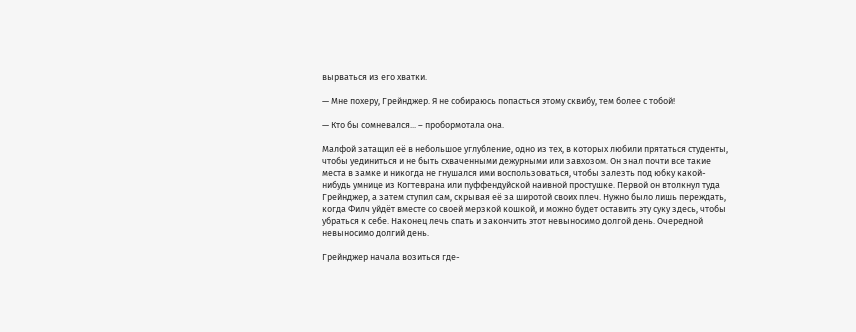вырваться из его хватки.

— Мне похеру, Грейнджер. Я не собираюсь попасться этому сквибу, тем более с тобой!

— Кто бы сомневался... – пробормотала она.

Малфой затащил её в небольшое углубление, одно из тех, в которых любили прятаться студенты, чтобы уединиться и не быть схваченными дежурными или завхозом. Он знал почти все такие места в замке и никогда не гнушался ими воспользоваться, чтобы залезть под юбку какой-нибудь умнице из Когтеврана или пуффендуйской наивной простушке. Первой он втолкнул туда Грейнджер, а затем ступил сам, скрывая её за широтой своих плеч. Нужно было лишь переждать, когда Филч уйдёт вместе со своей мерзкой кошкой, и можно будет оставить эту суку здесь, чтобы убраться к себе. Наконец лечь спать и закончить этот невыносимо долгой день. Очередной невыносимо долгий день.

Грейнджер начала возиться где-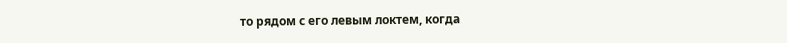то рядом с его левым локтем, когда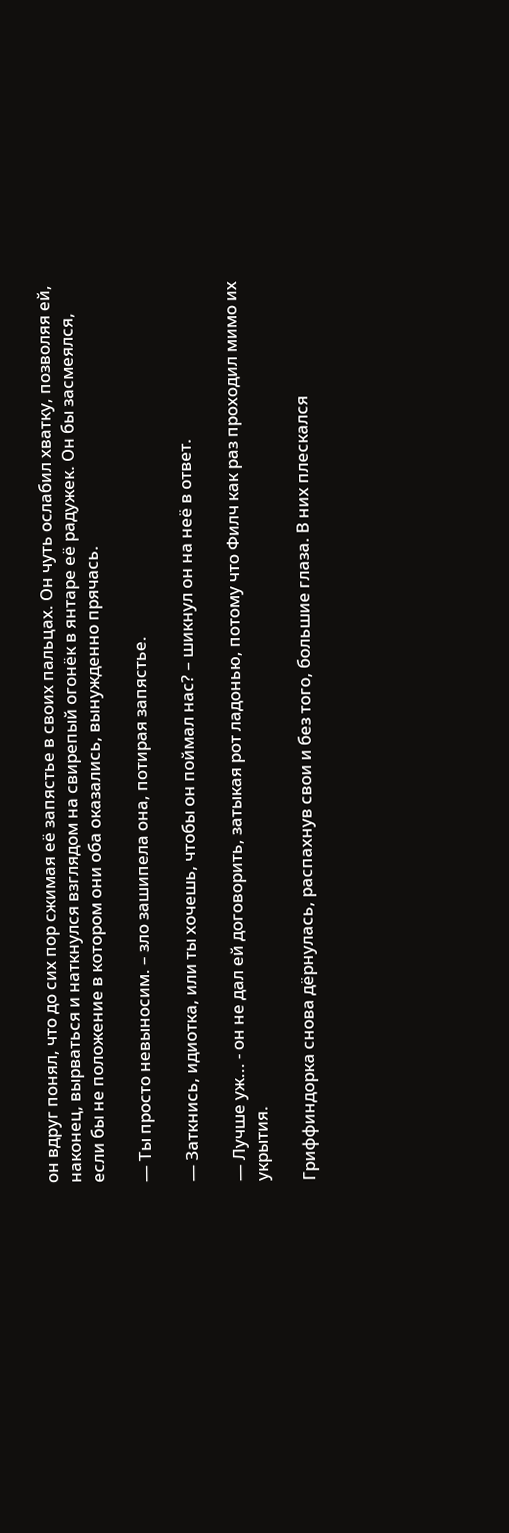он вдруг понял, что до сих пор сжимая её запястье в своих пальцах. Он чуть ослабил хватку, позволяя ей, наконец, вырваться и наткнулся взглядом на свирепый огонёк в янтаре её радужек. Он бы засмеялся, если бы не положение в котором они оба оказались, вынужденно прячась.

— Ты просто невыносим. – зло зашипела она, потирая запястье.

— Заткнись, идиотка, или ты хочешь, чтобы он поймал нас? – шикнул он на неё в ответ.

— Лучше уж... - он не дал ей договорить, затыкая рот ладонью, потому что Филч как раз проходил мимо их укрытия.

Гриффиндорка снова дёрнулась, распахнув свои и без того, большие глаза. В них плескался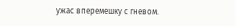ужас вперемешку с гневом.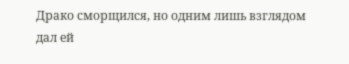Драко сморщился, но одним лишь взглядом дал ей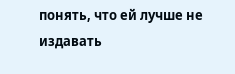понять, что ей лучше не издавать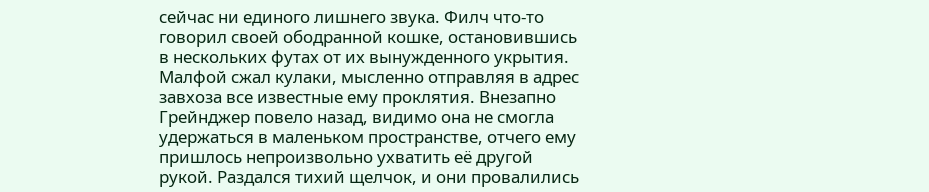сейчас ни единого лишнего звука. Филч что-то говорил своей ободранной кошке, остановившись в нескольких футах от их вынужденного укрытия. Малфой сжал кулаки, мысленно отправляя в адрес завхоза все известные ему проклятия. Внезапно Грейнджер повело назад, видимо она не смогла удержаться в маленьком пространстве, отчего ему пришлось непроизвольно ухватить её другой рукой. Раздался тихий щелчок, и они провалились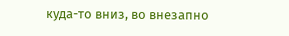куда-то вниз, во внезапно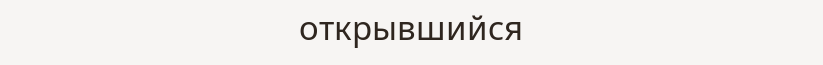открывшийся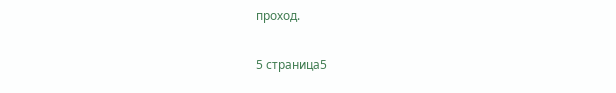проход.

5 страница5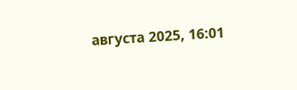августа 2025, 16:01